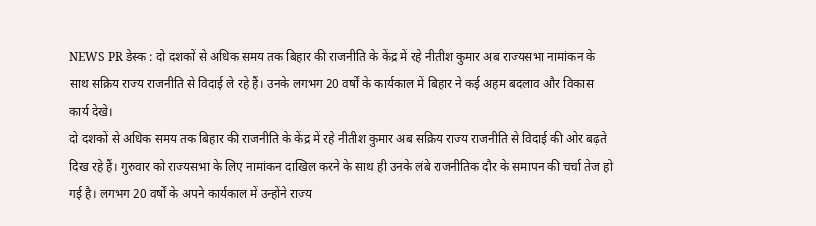NEWS PR डेस्क : दो दशकों से अधिक समय तक बिहार की राजनीति के केंद्र में रहे नीतीश कुमार अब राज्यसभा नामांकन के साथ सक्रिय राज्य राजनीति से विदाई ले रहे हैं। उनके लगभग 20 वर्षों के कार्यकाल में बिहार ने कई अहम बदलाव और विकास कार्य देखे।
दो दशकों से अधिक समय तक बिहार की राजनीति के केंद्र में रहे नीतीश कुमार अब सक्रिय राज्य राजनीति से विदाई की ओर बढ़ते दिख रहे हैं। गुरुवार को राज्यसभा के लिए नामांकन दाखिल करने के साथ ही उनके लंबे राजनीतिक दौर के समापन की चर्चा तेज हो गई है। लगभग 20 वर्षों के अपने कार्यकाल में उन्होंने राज्य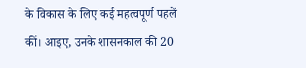के विकास के लिए कई महत्वपूर्ण पहलें कीं। आइए, उनके शासनकाल की 20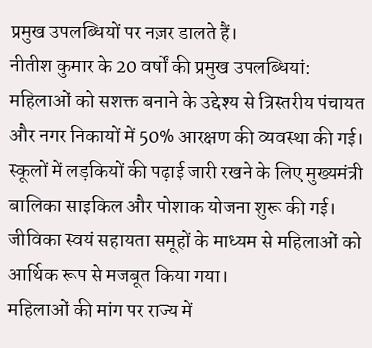प्रमुख उपलब्धियों पर नज़र डालते हैं।
नीतीश कुमार के 20 वर्षों की प्रमुख उपलब्धियां:
महिलाओं को सशक्त बनाने के उद्देश्य से त्रिस्तरीय पंचायत और नगर निकायों में 50% आरक्षण की व्यवस्था की गई।
स्कूलों में लड़कियों की पढ़ाई जारी रखने के लिए मुख्यमंत्री बालिका साइकिल और पोशाक योजना शुरू की गई।
जीविका स्वयं सहायता समूहों के माध्यम से महिलाओं को आर्थिक रूप से मजबूत किया गया।
महिलाओं की मांग पर राज्य में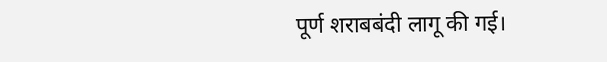पूर्ण शराबबंदी लागू की गई।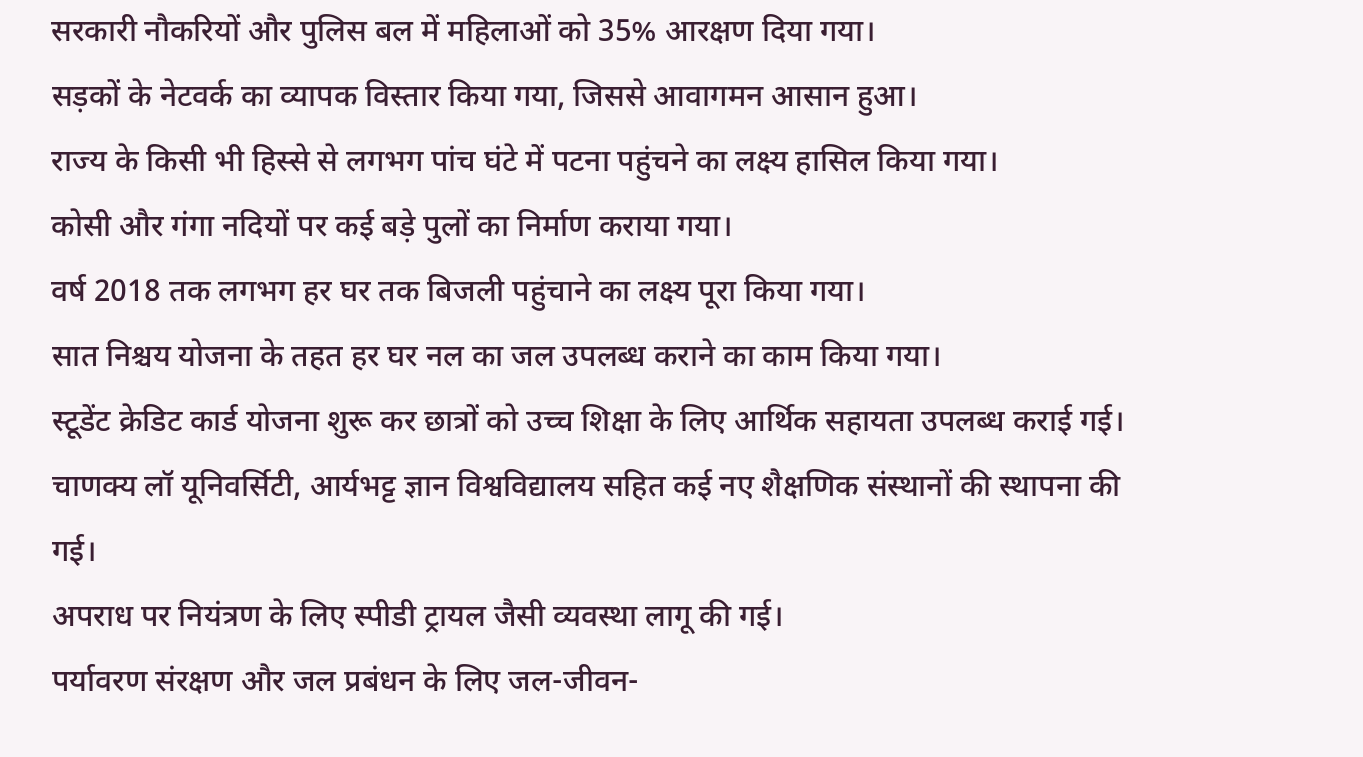सरकारी नौकरियों और पुलिस बल में महिलाओं को 35% आरक्षण दिया गया।
सड़कों के नेटवर्क का व्यापक विस्तार किया गया, जिससे आवागमन आसान हुआ।
राज्य के किसी भी हिस्से से लगभग पांच घंटे में पटना पहुंचने का लक्ष्य हासिल किया गया।
कोसी और गंगा नदियों पर कई बड़े पुलों का निर्माण कराया गया।
वर्ष 2018 तक लगभग हर घर तक बिजली पहुंचाने का लक्ष्य पूरा किया गया।
सात निश्चय योजना के तहत हर घर नल का जल उपलब्ध कराने का काम किया गया।
स्टूडेंट क्रेडिट कार्ड योजना शुरू कर छात्रों को उच्च शिक्षा के लिए आर्थिक सहायता उपलब्ध कराई गई।
चाणक्य लॉ यूनिवर्सिटी, आर्यभट्ट ज्ञान विश्वविद्यालय सहित कई नए शैक्षणिक संस्थानों की स्थापना की गई।
अपराध पर नियंत्रण के लिए स्पीडी ट्रायल जैसी व्यवस्था लागू की गई।
पर्यावरण संरक्षण और जल प्रबंधन के लिए जल-जीवन-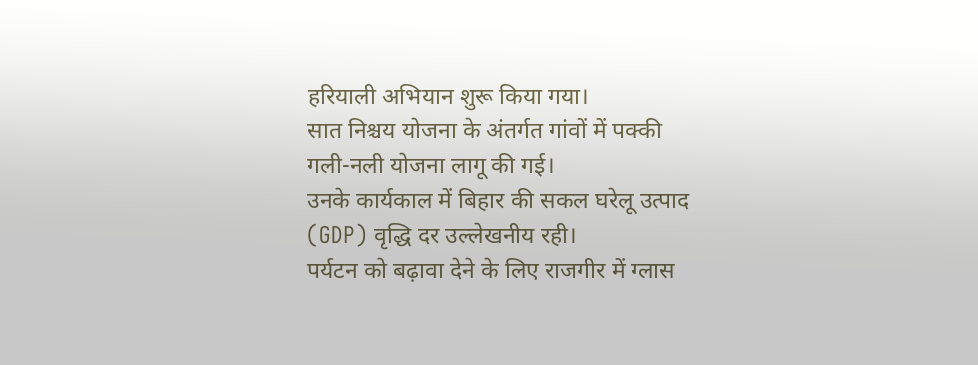हरियाली अभियान शुरू किया गया।
सात निश्चय योजना के अंतर्गत गांवों में पक्की गली-नली योजना लागू की गई।
उनके कार्यकाल में बिहार की सकल घरेलू उत्पाद (GDP) वृद्धि दर उल्लेखनीय रही।
पर्यटन को बढ़ावा देने के लिए राजगीर में ग्लास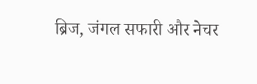ब्रिज, जंगल सफारी और नेचर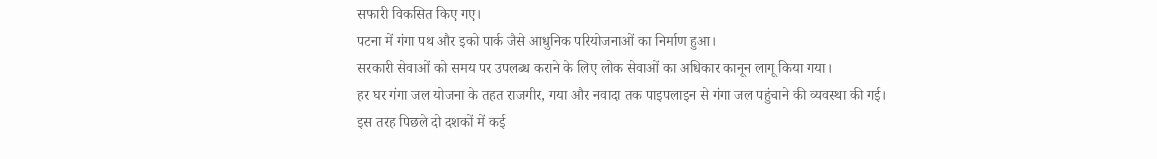सफारी विकसित किए गए।
पटना में गंगा पथ और इको पार्क जैसे आधुनिक परियोजनाओं का निर्माण हुआ।
सरकारी सेवाओं को समय पर उपलब्ध कराने के लिए लोक सेवाओं का अधिकार कानून लागू किया गया।
हर घर गंगा जल योजना के तहत राजगीर, गया और नवादा तक पाइपलाइन से गंगा जल पहुंचाने की व्यवस्था की गई।
इस तरह पिछले दो दशकों में कई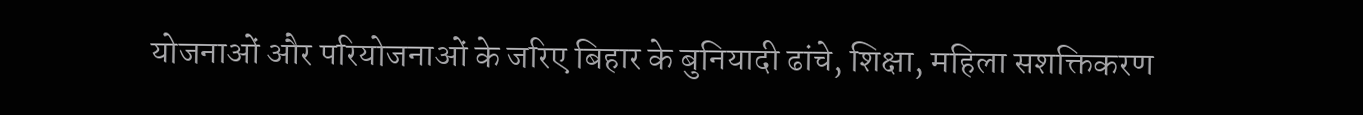योजनाओं और परियोजनाओं के जरिए बिहार के बुनियादी ढांचे, शिक्षा, महिला सशक्तिकरण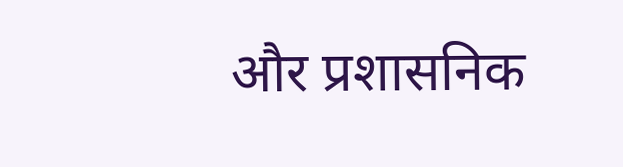और प्रशासनिक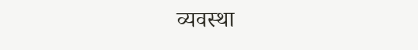व्यवस्था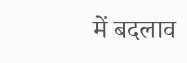में बदलाव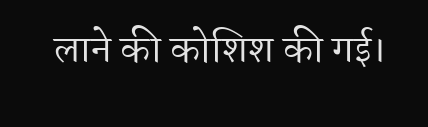लाने की कोशिश की गई।